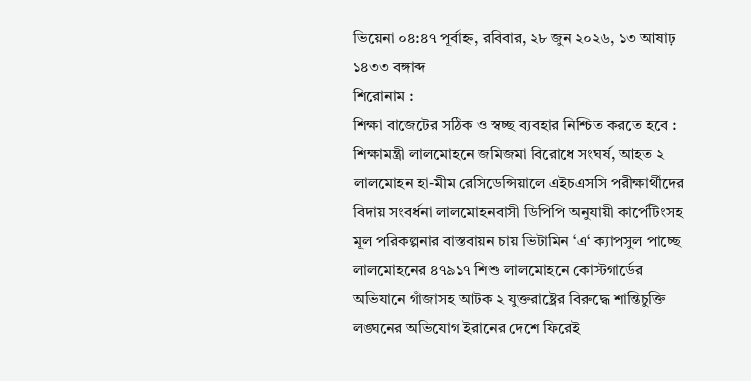ভিয়েনা ০৪:৪৭ পূর্বাহ্ন, রবিবার, ২৮ জুন ২০২৬, ১৩ আষাঢ় ১৪৩৩ বঙ্গাব্দ
শিরোনাম :
শিক্ষা বাজেটের সঠিক ও স্বচ্ছ ব্যবহার নিশ্চিত করতে হবে : শিক্ষামন্ত্রী লালমোহনে জমিজমা বিরোধে সংঘর্ষ, আহত ২ লালমোহন হা-মীম রেসিডেন্সিয়ালে এইচএসসি পরীক্ষার্থীদের বিদায় সংবর্ধনা লালমোহনবাসী ডিপিপি অনুযায়ী কার্পেটিংসহ মূল পরিকল্পনার বাস্তবায়ন চায় ভিটামিন ‘এ‘ ক্যাপসুল পাচ্ছে লালমোহনের ৪৭৯১৭ শিশু লালমোহনে কোস্টগার্ডের অভিযানে গাঁজাসহ আটক ২ যুক্তরাষ্ট্রের বিরুদ্ধে শান্তিচুক্তি লঙ্ঘনের অভিযোগ ইরানের দেশে ফিরেই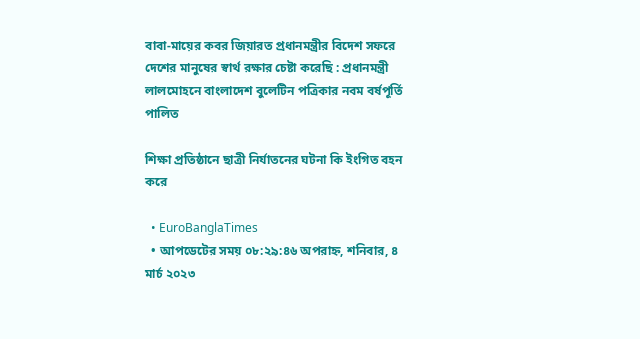বাবা-মায়ের কবর জিয়ারত প্রধানমন্ত্রীর বিদেশ সফরে দেশের মানুষের স্বার্থ রক্ষার চেষ্টা করেছি : প্রধানমন্ত্রী লালমোহনে বাংলাদেশ বুলেটিন পত্রিকার নবম বর্ষপূর্তি পালিত

শিক্ষা প্রতিষ্ঠানে ছাত্রী নির্যাতনের ঘটনা কি ইংগিত বহন করে

  • EuroBanglaTimes
  • আপডেটের সময় ০৮:২৯:৪৬ অপরাহ্ন, শনিবার, ৪ মার্চ ২০২৩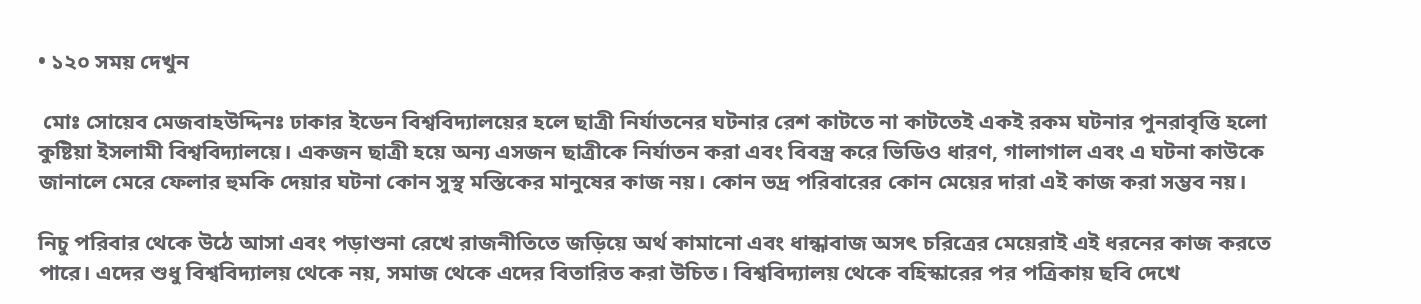• ১২০ সময় দেখুন

 মোঃ সোয়েব মেজবাহউদ্দিনঃ ঢাকার ইডেন বিশ্ববিদ্যালয়ের হলে ছাত্রী নির্যাতনের ঘটনার রেশ কাটতে না কাটতেই একই রকম ঘটনার পুনরাবৃত্তি হলো কুষ্টিয়া ইসলামী বিশ্ববিদ্যালয়ে। একজন ছাত্রী হয়ে অন্য এসজন ছাত্রীকে নির্যাতন করা এবং বিবস্ত্র করে ভিডিও ধারণ, গালাগাল এবং এ ঘটনা কাউকে জানালে মেরে ফেলার হুমকি দেয়ার ঘটনা কোন সুস্থ মস্তিকের মানুষের কাজ নয়। কোন ভদ্র পরিবারের কোন মেয়ের দারা এই কাজ করা সম্ভব নয়।

নিচু পরিবার থেকে উঠে আসা এবং পড়াশুনা রেখে রাজনীতিতে জড়িয়ে অর্থ কামানো এবং ধান্ধাবাজ অসৎ চরিত্রের মেয়েরাই এই ধরনের কাজ করতে পারে। এদের শুধু বিশ্ববিদ্যালয় থেকে নয়, সমাজ থেকে এদের বিতারিত করা উচিত। বিশ্ববিদ্যালয় থেকে বহিস্কারের পর পত্রিকায় ছবি দেখে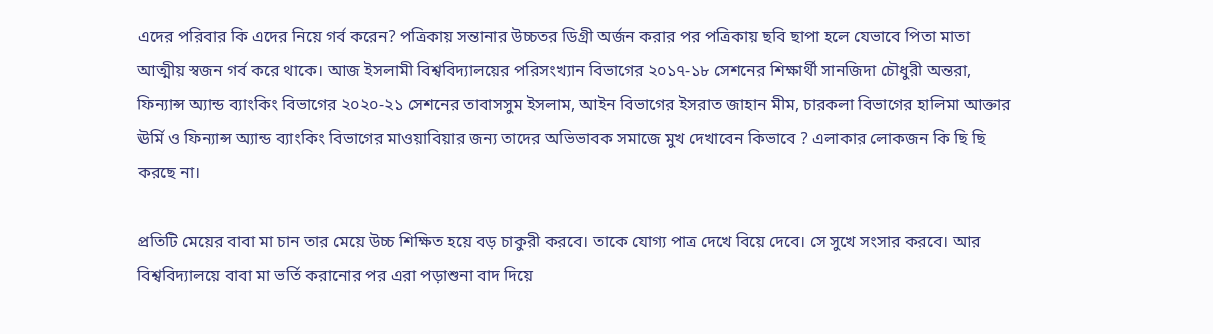এদের পরিবার কি এদের নিয়ে গর্ব করেন? পত্রিকায় সন্তানার উচ্চতর ডিগ্রী অর্জন করার পর পত্রিকায় ছবি ছাপা হলে যেভাবে পিতা মাতা আত্মীয় স্বজন গর্ব করে থাকে। আজ ইসলামী বিশ্ববিদ্যালয়ের পরিসংখ্যান বিভাগের ২০১৭-১৮ সেশনের শিক্ষার্থী সানজিদা চৌধুরী অন্তরা, ফিন্যান্স অ্যান্ড ব্যাংকিং বিভাগের ২০২০-২১ সেশনের তাবাসসুম ইসলাম, আইন বিভাগের ইসরাত জাহান মীম, চারকলা বিভাগের হালিমা আক্তার ঊর্মি ও ফিন্যান্স অ্যান্ড ব্যাংকিং বিভাগের মাওয়াবিয়ার জন্য তাদের অভিভাবক সমাজে মুখ দেখাবেন কিভাবে ? এলাকার লোকজন কি ছি ছি করছে না।

প্রতিটি মেয়ের বাবা মা চান তার মেয়ে উচ্চ শিক্ষিত হয়ে বড় চাকুরী করবে। তাকে যোগ্য পাত্র দেখে বিয়ে দেবে। সে সুখে সংসার করবে। আর বিশ্ববিদ্যালয়ে বাবা মা ভর্তি করানোর পর এরা পড়াশুনা বাদ দিয়ে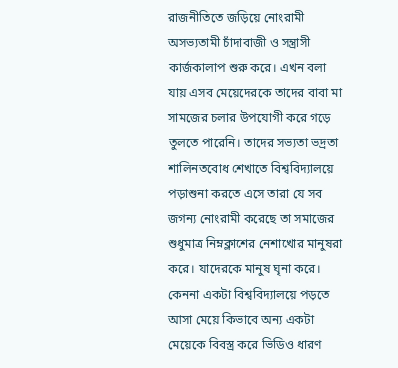রাজনীতিতে জড়িয়ে নোংরামী অসভ্যতামী চাঁদাবাজী ও সন্ত্রাসী কার্জকালাপ শুরু করে। এখন বলা যায় এসব মেয়েদেরকে তাদের বাবা মা সামজের চলার উপযোগী করে গড়ে তুলতে পারেনি। তাদের সভ্যতা ভদ্রতা শালিনতবোধ শেখাতে বিশ্ববিদ্যালয়ে পড়াশুনা করতে এসে তারা যে সব জগন্য নোংরামী করেছে তা সমাজের শুধুমাত্র নিম্নক্লাশের নেশাখোর মানুষরা করে। যাদেরকে মানুষ ঘৃনা করে। কেননা একটা বিশ্ববিদ্যালয়ে পড়তে আসা মেয়ে কিভাবে অন্য একটা মেয়েকে বিবস্ত্র করে ভিডিও ধারণ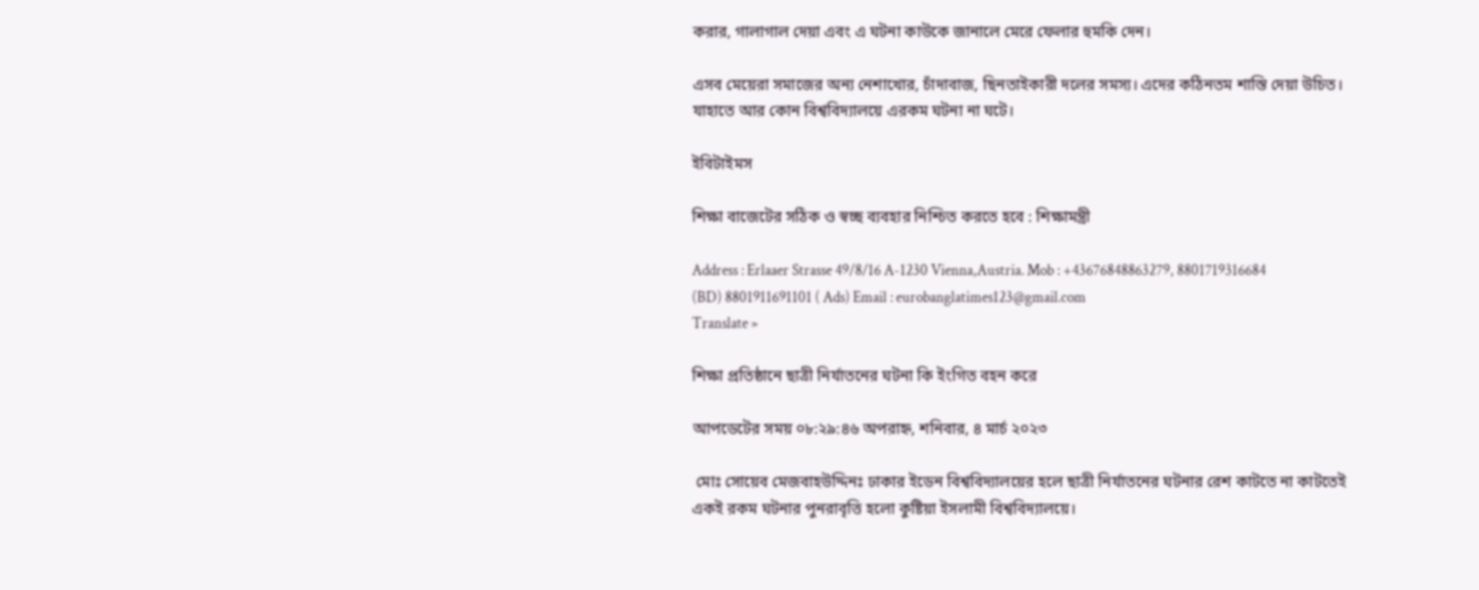করার, গালাগাল দেয়া এবং এ ঘটনা কাউকে জানালে মেরে ফেলার হুমকি দেন।

এসব মেয়েরা সমাজের অন্য নেশাখোর, চাঁদাবাজ, ছিনতাইকারী দলের সমস্য। এদের কঠিনতম শাস্তি দেয়া উচিত। যাহাতে আর কোন বিশ্ববিদ্যালয়ে এরকম ঘটনা না ঘটে।

ইবিটাইমস

শিক্ষা বাজেটের সঠিক ও স্বচ্ছ ব্যবহার নিশ্চিত করতে হবে : শিক্ষামন্ত্রী

Address : Erlaaer Strasse 49/8/16 A-1230 Vienna,Austria. Mob : +43676848863279, 8801719316684 (BD) 8801911691101 ( Ads) Email : eurobanglatimes123@gmail.com
Translate »

শিক্ষা প্রতিষ্ঠানে ছাত্রী নির্যাতনের ঘটনা কি ইংগিত বহন করে

আপডেটের সময় ০৮:২৯:৪৬ অপরাহ্ন, শনিবার, ৪ মার্চ ২০২৩

 মোঃ সোয়েব মেজবাহউদ্দিনঃ ঢাকার ইডেন বিশ্ববিদ্যালয়ের হলে ছাত্রী নির্যাতনের ঘটনার রেশ কাটতে না কাটতেই একই রকম ঘটনার পুনরাবৃত্তি হলো কুষ্টিয়া ইসলামী বিশ্ববিদ্যালয়ে।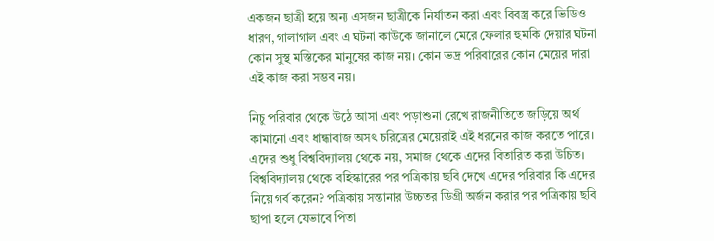একজন ছাত্রী হয়ে অন্য এসজন ছাত্রীকে নির্যাতন করা এবং বিবস্ত্র করে ভিডিও ধারণ, গালাগাল এবং এ ঘটনা কাউকে জানালে মেরে ফেলার হুমকি দেয়ার ঘটনা কোন সুস্থ মস্তিকের মানুষের কাজ নয়। কোন ভদ্র পরিবারের কোন মেয়ের দারা এই কাজ করা সম্ভব নয়।

নিচু পরিবার থেকে উঠে আসা এবং পড়াশুনা রেখে রাজনীতিতে জড়িয়ে অর্থ কামানো এবং ধান্ধাবাজ অসৎ চরিত্রের মেয়েরাই এই ধরনের কাজ করতে পারে। এদের শুধু বিশ্ববিদ্যালয় থেকে নয়, সমাজ থেকে এদের বিতারিত করা উচিত। বিশ্ববিদ্যালয় থেকে বহিস্কারের পর পত্রিকায় ছবি দেখে এদের পরিবার কি এদের নিয়ে গর্ব করেন? পত্রিকায় সন্তানার উচ্চতর ডিগ্রী অর্জন করার পর পত্রিকায় ছবি ছাপা হলে যেভাবে পিতা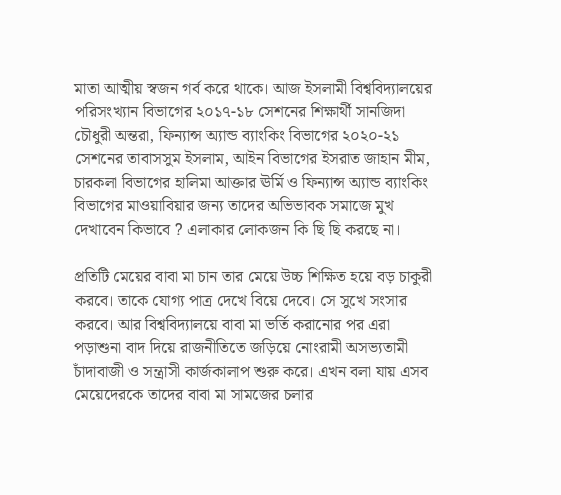মাতা আত্মীয় স্বজন গর্ব করে থাকে। আজ ইসলামী বিশ্ববিদ্যালয়ের পরিসংখ্যান বিভাগের ২০১৭-১৮ সেশনের শিক্ষার্থী সানজিদা চৌধুরী অন্তরা, ফিন্যান্স অ্যান্ড ব্যাংকিং বিভাগের ২০২০-২১ সেশনের তাবাসসুম ইসলাম, আইন বিভাগের ইসরাত জাহান মীম, চারকলা বিভাগের হালিমা আক্তার ঊর্মি ও ফিন্যান্স অ্যান্ড ব্যাংকিং বিভাগের মাওয়াবিয়ার জন্য তাদের অভিভাবক সমাজে মুখ দেখাবেন কিভাবে ? এলাকার লোকজন কি ছি ছি করছে না।

প্রতিটি মেয়ের বাবা মা চান তার মেয়ে উচ্চ শিক্ষিত হয়ে বড় চাকুরী করবে। তাকে যোগ্য পাত্র দেখে বিয়ে দেবে। সে সুখে সংসার করবে। আর বিশ্ববিদ্যালয়ে বাবা মা ভর্তি করানোর পর এরা পড়াশুনা বাদ দিয়ে রাজনীতিতে জড়িয়ে নোংরামী অসভ্যতামী চাঁদাবাজী ও সন্ত্রাসী কার্জকালাপ শুরু করে। এখন বলা যায় এসব মেয়েদেরকে তাদের বাবা মা সামজের চলার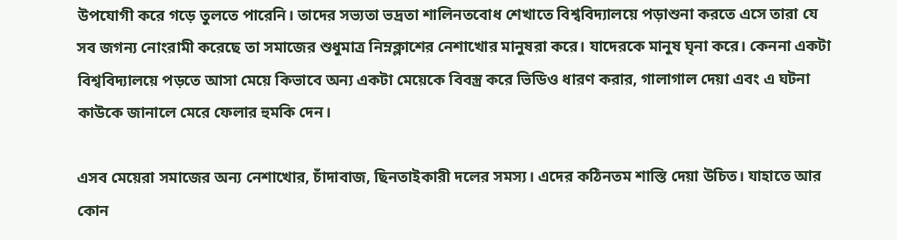উপযোগী করে গড়ে তুলতে পারেনি। তাদের সভ্যতা ভদ্রতা শালিনতবোধ শেখাতে বিশ্ববিদ্যালয়ে পড়াশুনা করতে এসে তারা যে সব জগন্য নোংরামী করেছে তা সমাজের শুধুমাত্র নিম্নক্লাশের নেশাখোর মানুষরা করে। যাদেরকে মানুষ ঘৃনা করে। কেননা একটা বিশ্ববিদ্যালয়ে পড়তে আসা মেয়ে কিভাবে অন্য একটা মেয়েকে বিবস্ত্র করে ভিডিও ধারণ করার, গালাগাল দেয়া এবং এ ঘটনা কাউকে জানালে মেরে ফেলার হুমকি দেন।

এসব মেয়েরা সমাজের অন্য নেশাখোর, চাঁদাবাজ, ছিনতাইকারী দলের সমস্য। এদের কঠিনতম শাস্তি দেয়া উচিত। যাহাতে আর কোন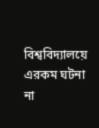বিশ্ববিদ্যালয়ে এরকম ঘটনা না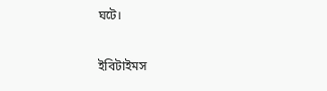ঘটে।

ইবিটাইমস